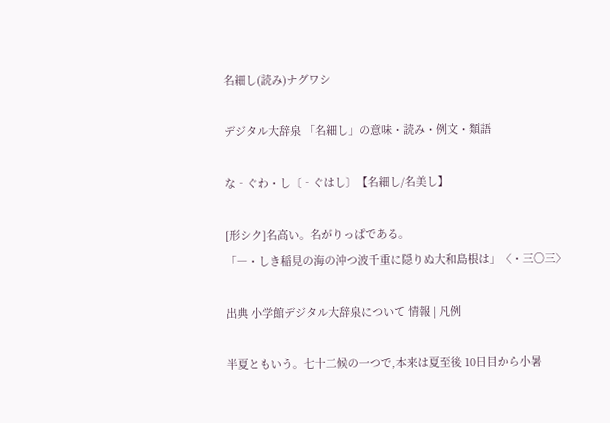名細し(読み)ナグワシ

デジタル大辞泉 「名細し」の意味・読み・例文・類語

な‐ぐわ・し〔‐ぐはし〕【名細し/名美し】

[形シク]名高い。名がりっぱである。
「―・しき稲見の海の沖つ波千重に隠りぬ大和島根は」〈・三〇三〉

出典 小学館デジタル大辞泉について 情報 | 凡例

半夏ともいう。七十二候の一つで,本来は夏至後 10日目から小暑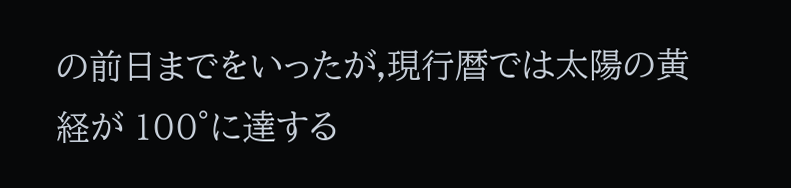の前日までをいったが,現行暦では太陽の黄経が 100°に達する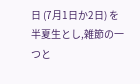日 (7月1日か2日) を半夏生とし,雑節の一つと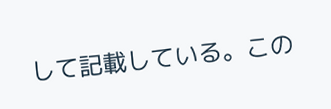して記載している。この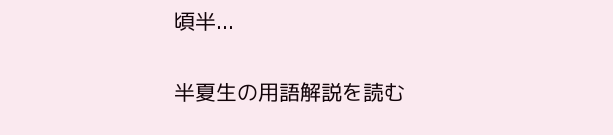頃半...

半夏生の用語解説を読む